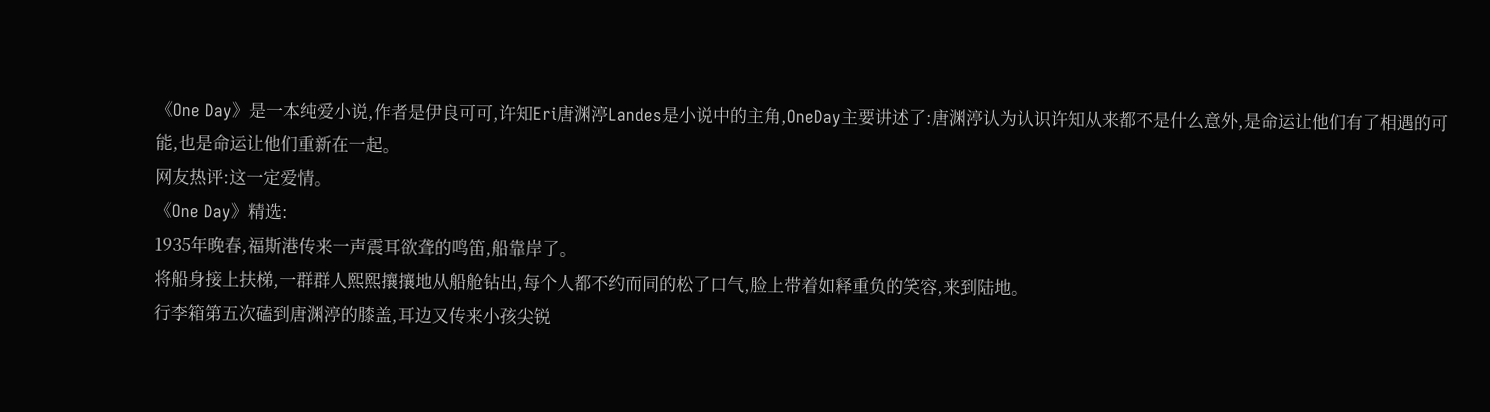《One Day》是一本纯爱小说,作者是伊良可可,许知Eri唐渊渟Landes是小说中的主角,OneDay主要讲述了:唐渊渟认为认识许知从来都不是什么意外,是命运让他们有了相遇的可能,也是命运让他们重新在一起。
网友热评:这一定爱情。
《One Day》精选:
1935年晚春,福斯港传来一声震耳欲聋的鸣笛,船靠岸了。
将船身接上扶梯,一群群人熙熙攘攘地从船舱钻出,每个人都不约而同的松了口气,脸上带着如释重负的笑容,来到陆地。
行李箱第五次磕到唐渊渟的膝盖,耳边又传来小孩尖锐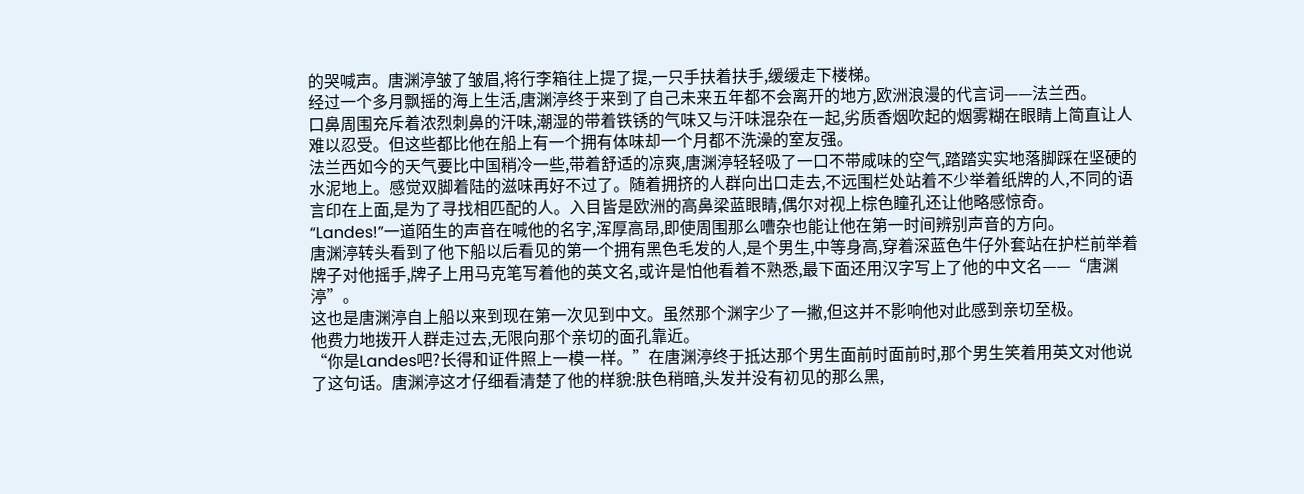的哭喊声。唐渊渟皱了皱眉,将行李箱往上提了提,一只手扶着扶手,缓缓走下楼梯。
经过一个多月飘摇的海上生活,唐渊渟终于来到了自己未来五年都不会离开的地方,欧洲浪漫的代言词——法兰西。
口鼻周围充斥着浓烈刺鼻的汗味,潮湿的带着铁锈的气味又与汗味混杂在一起,劣质香烟吹起的烟雾糊在眼睛上简直让人难以忍受。但这些都比他在船上有一个拥有体味却一个月都不洗澡的室友强。
法兰西如今的天气要比中国稍冷一些,带着舒适的凉爽,唐渊渟轻轻吸了一口不带咸味的空气,踏踏实实地落脚踩在坚硬的水泥地上。感觉双脚着陆的滋味再好不过了。随着拥挤的人群向出口走去,不远围栏处站着不少举着纸牌的人,不同的语言印在上面,是为了寻找相匹配的人。入目皆是欧洲的高鼻梁蓝眼睛,偶尔对视上棕色瞳孔还让他略感惊奇。
“Landes!”一道陌生的声音在喊他的名字,浑厚高昂,即使周围那么嘈杂也能让他在第一时间辨别声音的方向。
唐渊渟转头看到了他下船以后看见的第一个拥有黑色毛发的人,是个男生,中等身高,穿着深蓝色牛仔外套站在护栏前举着牌子对他摇手,牌子上用马克笔写着他的英文名,或许是怕他看着不熟悉,最下面还用汉字写上了他的中文名——“唐渊渟”。
这也是唐渊渟自上船以来到现在第一次见到中文。虽然那个渊字少了一撇,但这并不影响他对此感到亲切至极。
他费力地拨开人群走过去,无限向那个亲切的面孔靠近。
“你是Landes吧?长得和证件照上一模一样。”在唐渊渟终于抵达那个男生面前时面前时,那个男生笑着用英文对他说了这句话。唐渊渟这才仔细看清楚了他的样貌:肤色稍暗,头发并没有初见的那么黑,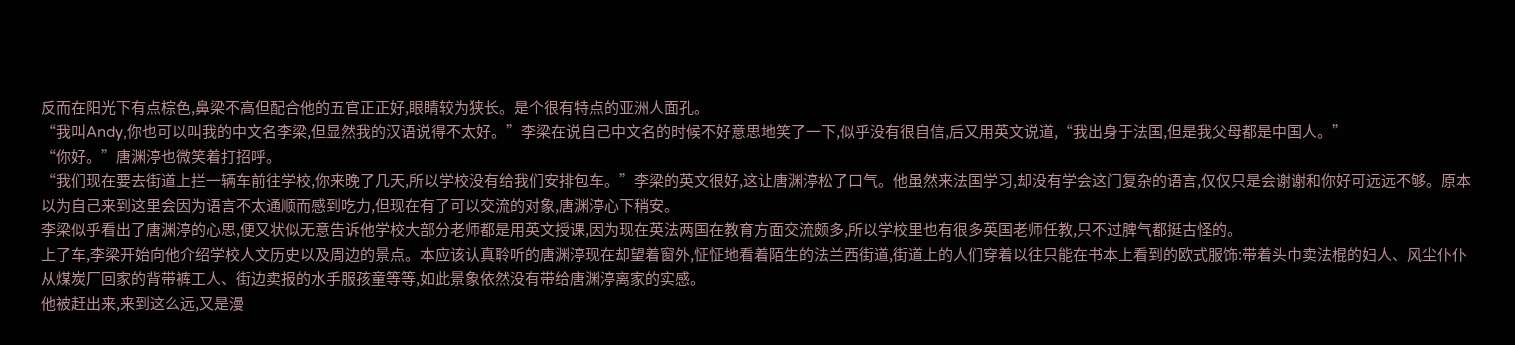反而在阳光下有点棕色,鼻梁不高但配合他的五官正正好,眼睛较为狭长。是个很有特点的亚洲人面孔。
“我叫Andy,你也可以叫我的中文名李梁,但显然我的汉语说得不太好。”李梁在说自己中文名的时候不好意思地笑了一下,似乎没有很自信,后又用英文说道,“我出身于法国,但是我父母都是中国人。”
“你好。”唐渊渟也微笑着打招呼。
“我们现在要去街道上拦一辆车前往学校,你来晚了几天,所以学校没有给我们安排包车。”李梁的英文很好,这让唐渊渟松了口气。他虽然来法国学习,却没有学会这门复杂的语言,仅仅只是会谢谢和你好可远远不够。原本以为自己来到这里会因为语言不太通顺而感到吃力,但现在有了可以交流的对象,唐渊渟心下稍安。
李梁似乎看出了唐渊渟的心思,便又状似无意告诉他学校大部分老师都是用英文授课,因为现在英法两国在教育方面交流颇多,所以学校里也有很多英国老师任教,只不过脾气都挺古怪的。
上了车,李梁开始向他介绍学校人文历史以及周边的景点。本应该认真聆听的唐渊渟现在却望着窗外,怔怔地看着陌生的法兰西街道,街道上的人们穿着以往只能在书本上看到的欧式服饰:带着头巾卖法棍的妇人、风尘仆仆从煤炭厂回家的背带裤工人、街边卖报的水手服孩童等等,如此景象依然没有带给唐渊渟离家的实感。
他被赶出来,来到这么远,又是漫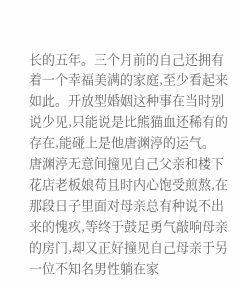长的五年。三个月前的自己还拥有着一个幸福美满的家庭,至少看起来如此。开放型婚姻这种事在当时别说少见,只能说是比熊猫血还稀有的存在,能碰上是他唐渊渟的运气。
唐渊渟无意间撞见自己父亲和楼下花店老板娘苟且时内心饱受煎熬,在那段日子里面对母亲总有种说不出来的愧疚,等终于鼓足勇气敲响母亲的房门,却又正好撞见自己母亲于另一位不知名男性躺在家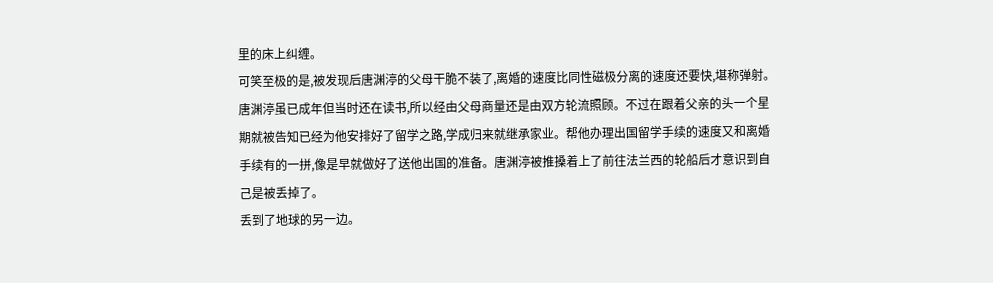里的床上纠缠。
可笑至极的是,被发现后唐渊渟的父母干脆不装了,离婚的速度比同性磁极分离的速度还要快,堪称弹射。唐渊渟虽已成年但当时还在读书,所以经由父母商量还是由双方轮流照顾。不过在跟着父亲的头一个星期就被告知已经为他安排好了留学之路,学成归来就继承家业。帮他办理出国留学手续的速度又和离婚手续有的一拼,像是早就做好了送他出国的准备。唐渊渟被推搡着上了前往法兰西的轮船后才意识到自己是被丢掉了。
丢到了地球的另一边。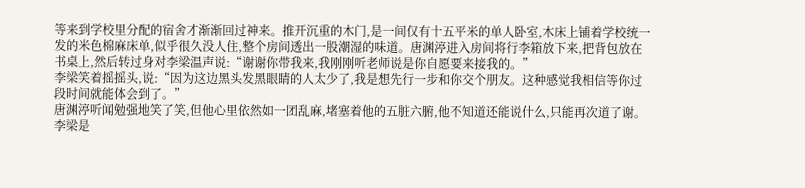等来到学校里分配的宿舍才渐渐回过神来。推开沉重的木门,是一间仅有十五平米的单人卧室,木床上铺着学校统一发的米色棉麻床单,似乎很久没人住,整个房间透出一股潮湿的味道。唐渊渟进入房间将行李箱放下来,把背包放在书桌上,然后转过身对李梁温声说:“谢谢你带我来,我刚刚听老师说是你自愿要来接我的。”
李梁笑着摇摇头,说:“因为这边黑头发黑眼睛的人太少了,我是想先行一步和你交个朋友。这种感觉我相信等你过段时间就能体会到了。”
唐渊渟听闻勉强地笑了笑,但他心里依然如一团乱麻,堵塞着他的五脏六腑,他不知道还能说什么,只能再次道了谢。
李梁是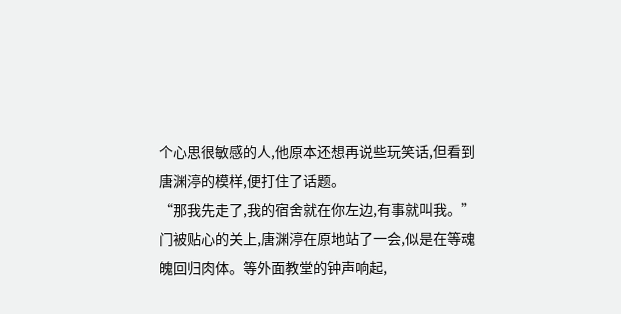个心思很敏感的人,他原本还想再说些玩笑话,但看到唐渊渟的模样,便打住了话题。
“那我先走了,我的宿舍就在你左边,有事就叫我。”
门被贴心的关上,唐渊渟在原地站了一会,似是在等魂魄回归肉体。等外面教堂的钟声响起,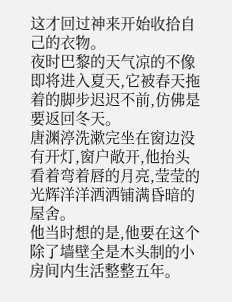这才回过神来开始收拾自己的衣物。
夜时巴黎的天气凉的不像即将进入夏天,它被春天拖着的脚步迟迟不前,仿佛是要返回冬天。
唐渊渟洗漱完坐在窗边没有开灯,窗户敞开,他抬头看着弯着唇的月亮,莹莹的光辉洋洋洒洒铺满昏暗的屋舍。
他当时想的是,他要在这个除了墙壁全是木头制的小房间内生活整整五年。